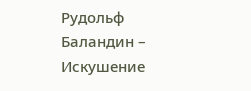Рудольф Баландин – Искушение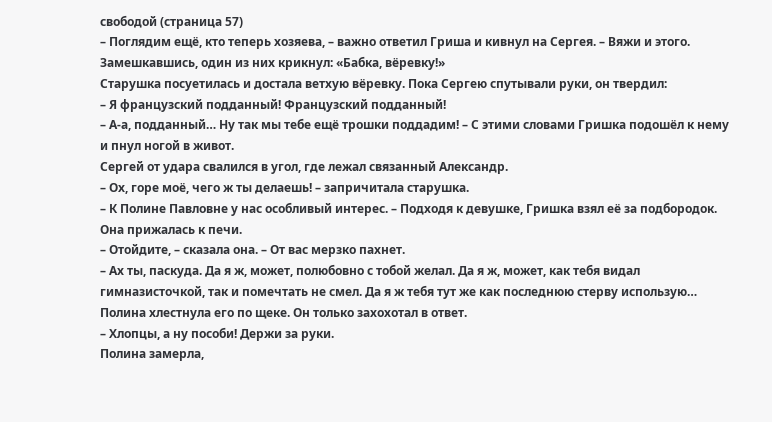свободой (страница 57)
– Поглядим ещё, кто теперь хозяева, – важно ответил Гриша и кивнул на Сергея. – Вяжи и этого.
Замешкавшись, один из них крикнул: «Бабка, вёревку!»
Старушка посуетилась и достала ветхую вёревку. Пока Сергею спутывали руки, он твердил:
– Я французский подданный! Французский подданный!
– А-а, подданный… Ну так мы тебе ещё трошки поддадим! – С этими словами Гришка подошёл к нему и пнул ногой в живот.
Сергей от удара свалился в угол, где лежал связанный Александр.
– Ох, горе моё, чего ж ты делаешь! – запричитала старушка.
– К Полине Павловне у нас особливый интерес. – Подходя к девушке, Гришка взял её за подбородок. Она прижалась к печи.
– Отойдите, – сказала она. – От вас мерзко пахнет.
– Ах ты, паскуда. Да я ж, может, полюбовно с тобой желал. Да я ж, может, как тебя видал гимназисточкой, так и помечтать не смел. Да я ж тебя тут же как последнюю стерву использую…
Полина хлестнула его по щеке. Он только захохотал в ответ.
– Хлопцы, а ну пособи! Держи за руки.
Полина замерла,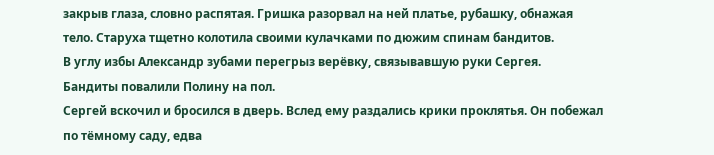закрыв глаза, словно распятая. Гришка разорвал на ней платье, рубашку, обнажая тело. Старуха тщетно колотила своими кулачками по дюжим спинам бандитов.
В углу избы Александр зубами перегрыз верёвку, связывавшую руки Сергея.
Бандиты повалили Полину на пол.
Сергей вскочил и бросился в дверь. Вслед ему раздались крики проклятья. Он побежал по тёмному саду, едва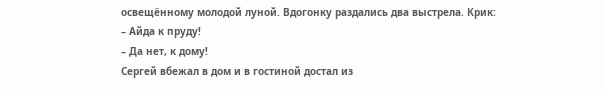освещённому молодой луной. Вдогонку раздались два выстрела. Крик:
– Айда к пруду!
– Да нет, к дому!
Сергей вбежал в дом и в гостиной достал из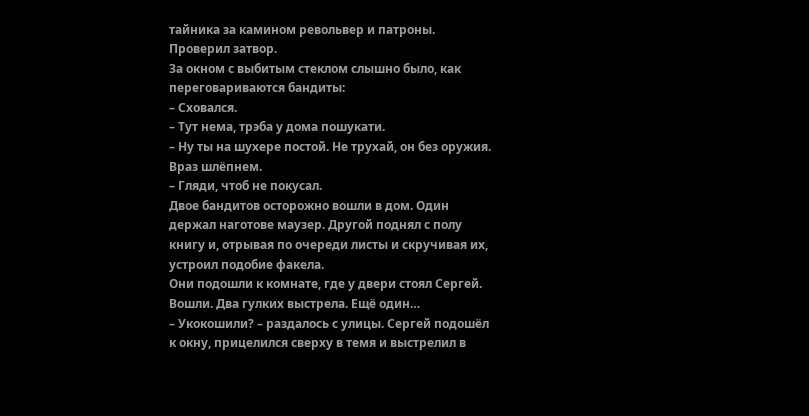тайника за камином револьвер и патроны. Проверил затвор.
За окном с выбитым стеклом слышно было, как переговариваются бандиты:
– Сховался.
– Тут нема, трэба у дома пошукати.
– Ну ты на шухере постой. Не трухай, он без оружия. Враз шлёпнем.
– Гляди, чтоб не покусал.
Двое бандитов осторожно вошли в дом. Один держал наготове маузер. Другой поднял с полу книгу и, отрывая по очереди листы и скручивая их, устроил подобие факела.
Они подошли к комнате, где у двери стоял Сергей. Вошли. Два гулких выстрела. Ещё один…
– Укокошили? – раздалось с улицы. Сергей подошёл к окну, прицелился сверху в темя и выстрелил в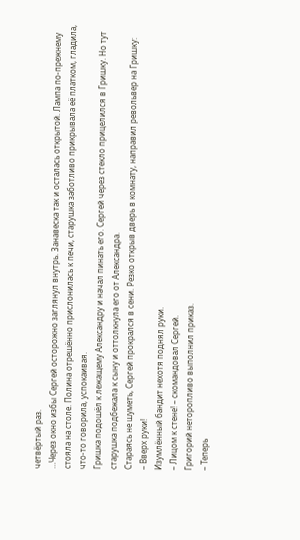четвёртый раз.
…Через окно избы Сергей осторожно заглянул внутрь. Занавеска так и осталась открытой. Лампа по-прежнему стояла на столе. Полина отрешённо прислонилась к печи, старушка заботливо прикрывала её платком, гладила, что-то говорила, успокаивая.
Гришка подошёл к лежащему Александру и начал пинать его. Сергей через стекло прицелился в Гришку. Но тут старушка подбежала к сыну и оттолкнула его от Александра.
Стараясь не шуметь, Сергей прокрался в сени. Резко открыв дверь в комнату, направил револьвер на Гришку:
– Вверх руки!
Изумлённый бандит нехотя поднял руки.
– Лицом к стене! – скомандовал Сергей.
Григорий неторопливо выполнил приказ.
– Теперь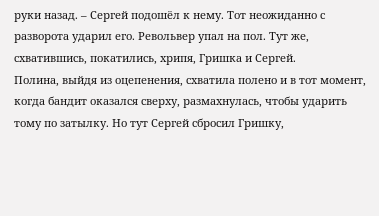руки назад. – Сергей подошёл к нему. Тот неожиданно с разворота ударил его. Револьвер упал на пол. Тут же, схватившись, покатились, хрипя, Гришка и Сергей.
Полина, выйдя из оцепенения, схватила полено и в тот момент, когда бандит оказался сверху, размахнулась, чтобы ударить тому по затылку. Но тут Сергей сбросил Гришку,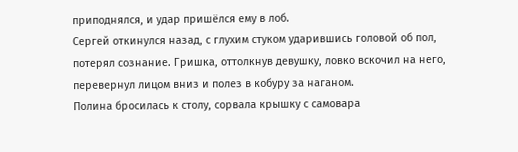приподнялся, и удар пришёлся ему в лоб.
Сергей откинулся назад, с глухим стуком ударившись головой об пол, потерял сознание. Гришка, оттолкнув девушку, ловко вскочил на него, перевернул лицом вниз и полез в кобуру за наганом.
Полина бросилась к столу, сорвала крышку с самовара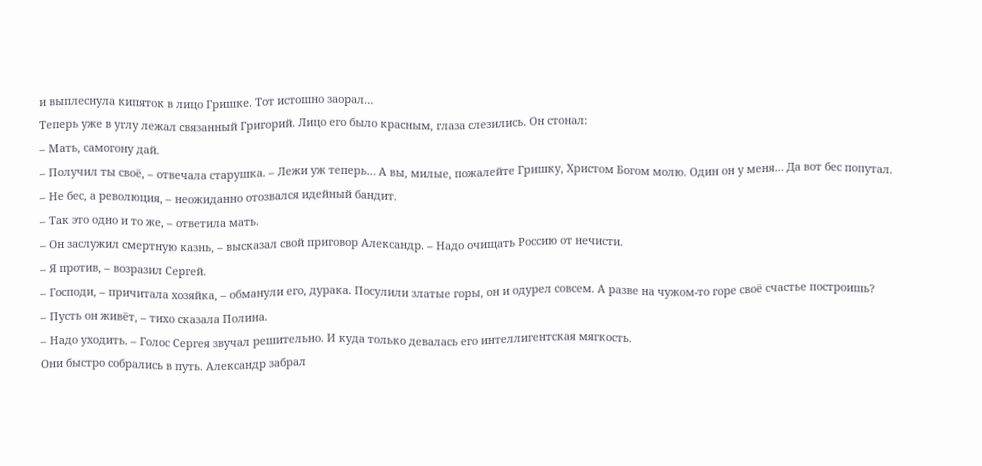и выплеснула кипяток в лицо Гришке. Тот истошно заорал…
Теперь уже в углу лежал связанный Григорий. Лицо его было красным, глаза слезились. Он стонал:
– Мать, самогону дай.
– Получил ты своё, – отвечала старушка. – Лежи уж теперь… А вы, милые, пожалейте Гришку, Христом Богом молю. Один он у меня… Да вот бес попутал.
– Не бес, а революция, – неожиданно отозвался идейный бандит.
– Так это одно и то же, – ответила мать.
– Он заслужил смертную казнь, – высказал свой приговор Александр. – Надо очищать Россию от нечисти.
– Я против, – возразил Сергей.
– Господи, – причитала хозяйка, – обманули его, дурака. Посулили златые горы, он и одурел совсем. А разве на чужом-то горе своё счастье построишь?
– Пусть он живёт, – тихо сказала Полина.
– Надо уходить. – Голос Сергея звучал решительно. И куда только девалась его интеллигентская мягкость.
Они быстро собрались в путь. Александр забрал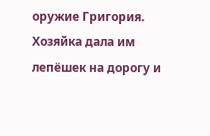оружие Григория. Хозяйка дала им лепёшек на дорогу и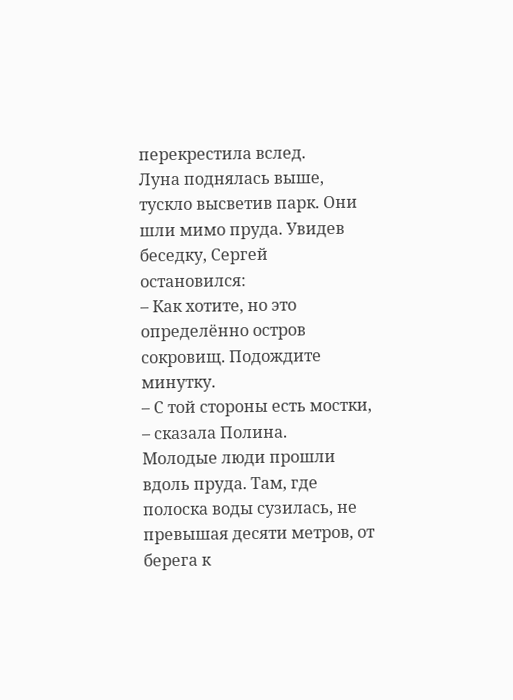перекрестила вслед.
Луна поднялась выше, тускло высветив парк. Они шли мимо пруда. Увидев беседку, Сергей остановился:
– Как хотите, но это определённо остров сокровищ. Подождите минутку.
– С той стороны есть мостки, – сказала Полина.
Молодые люди прошли вдоль пруда. Там, где полоска воды сузилась, не превышая десяти метров, от берега к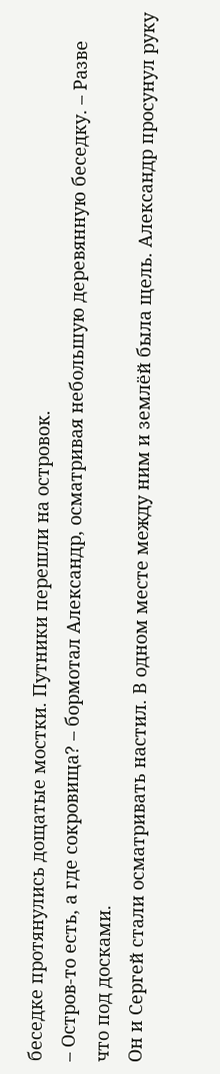беседке протянулись дощатые мостки. Путники перешли на островок.
– Остров-то есть, а где сокровища? – бормотал Александр, осматривая небольшую деревянную беседку. – Разве что под досками.
Он и Сергей стали осматривать настил. В одном месте между ним и землёй была щель. Александр просунул руку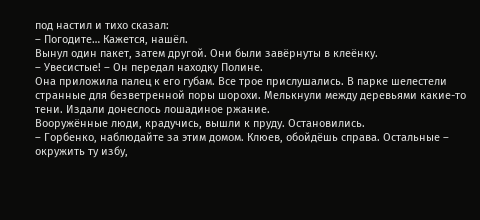под настил и тихо сказал:
– Погодите… Кажется, нашёл.
Вынул один пакет, затем другой. Они были завёрнуты в клеёнку.
– Увесистые! – Он передал находку Полине.
Она приложила палец к его губам. Все трое прислушались. В парке шелестели странные для безветренной поры шорохи. Мелькнули между деревьями какие-то тени. Издали донеслось лошадиное ржание.
Вооружённые люди, крадучись, вышли к пруду. Остановились.
– Горбенко, наблюдайте за этим домом. Клюев, обойдёшь справа. Остальные – окружить ту избу,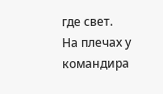где свет.
На плечах у командира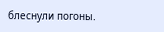блеснули погоны.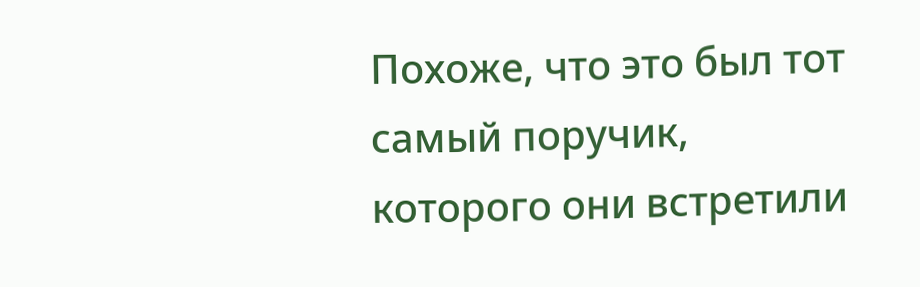Похоже, что это был тот самый поручик, которого они встретили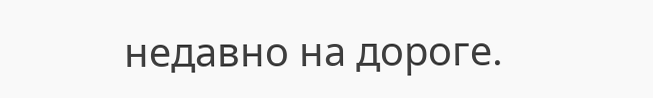недавно на дороге.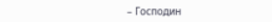– Господин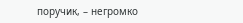поручик, – негромко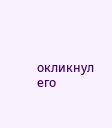окликнул его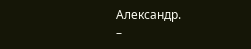Александр.
–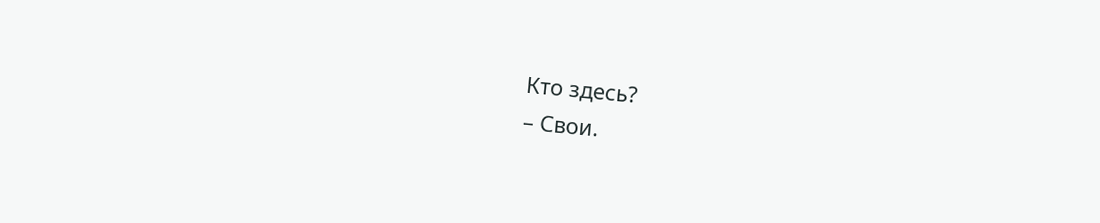Кто здесь?
– Свои.